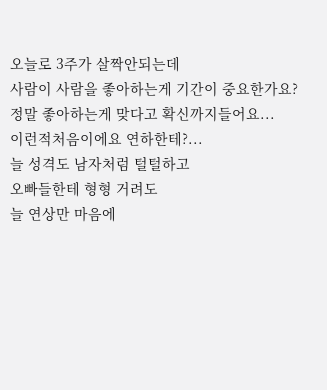오늘로 3주가 살짝안되는데
사람이 사람을 좋아하는게 기간이 중요한가요?
정말 좋아하는게 맞다고 확신까지들어요...
이런적처음이에요 연하한테?...
늘 성격도 남자처럼 털털하고
오빠들한테 형형 거려도
늘 연상만 마음에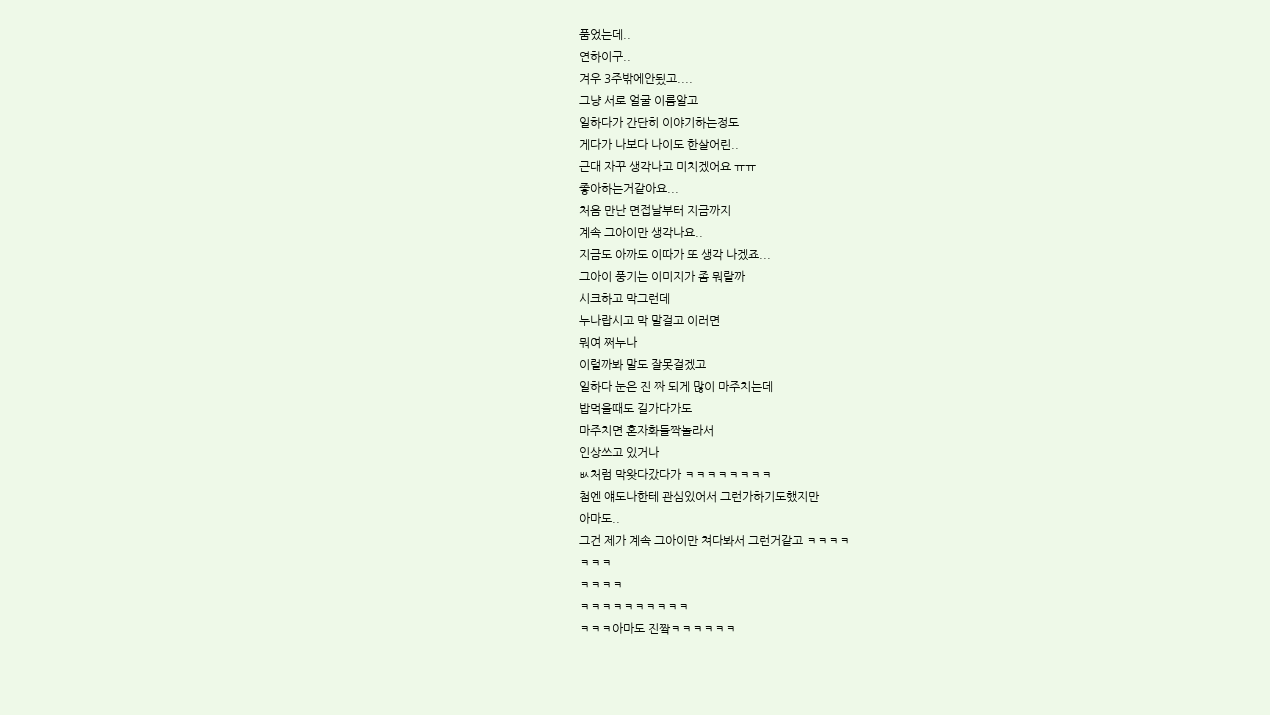품었는데..
연하이구..
겨우 3주밖에안됬고....
그냥 서로 얼굴 이름알고
일하다가 간단히 이야기하는정도
게다가 나보다 나이도 한살어린..
근대 자꾸 생각나고 미치겠어요 ㅠㅠ
좋아하는거같아요...
처음 만난 면접날부터 지금까지
계속 그아이만 생각나요..
지금도 아까도 이따가 또 생각 나겠죠...
그아이 풍기는 이미지가 좀 뭐랄까
시크하고 막그런데
누나랍시고 막 말걸고 이러면
뭐여 쩌누나
이럴까봐 말도 잘못걸겠고
일하다 눈은 진 짜 되게 많이 마주치는데
밥먹을때도 길가다가도
마주치면 혼자화들짝놀라서
인상쓰고 있거나
ㅄ처럼 막왓다갔다가 ㅋㅋㅋㅋㅋㅋㅋㅋ
첨엔 얘도나한테 관심있어서 그런가하기도했지만
아마도..
그건 제가 계속 그아이만 쳐다봐서 그런거같고 ㅋㅋㅋㅋ
ㅋㅋㅋ
ㅋㅋㅋㅋ
ㅋㅋㅋㅋㅋㅋㅋㅋㅋㅋ
ㅋㅋㅋ아마도 진짴ㅋㅋㅋㅋㅋㅋ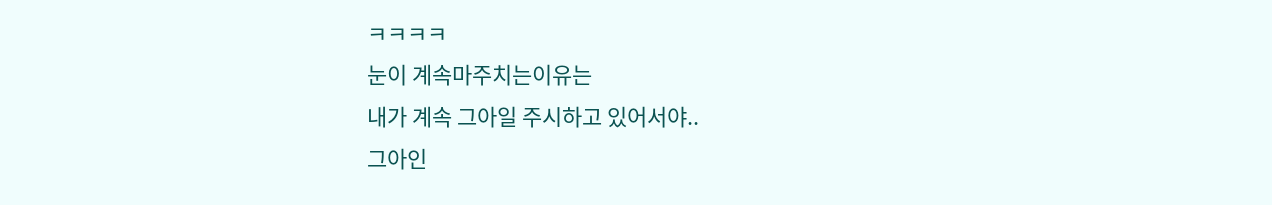ㅋㅋㅋㅋ
눈이 계속마주치는이유는
내가 계속 그아일 주시하고 있어서야..
그아인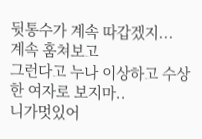뒷통수가 계속 따갑겠지...
계속 훔쳐보고
그런다고 누나 이상하고 수상한 여자로 보지마..
니가멋있어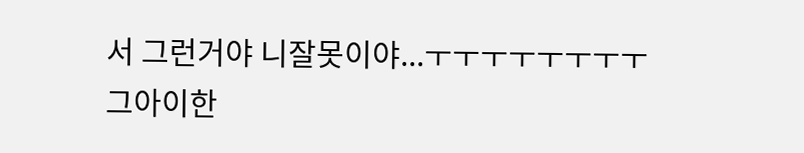서 그런거야 니잘못이야...ㅜㅜㅜㅜㅜㅜㅜㅜ
그아이한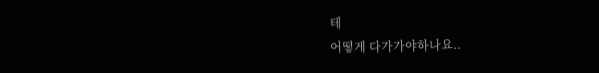테
어떻게 다가가야하나요..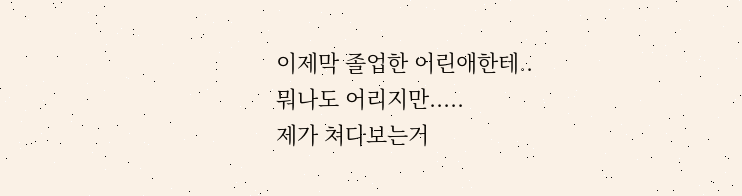이제막 졸업한 어린애한테..
뭐나도 어리지만.....
제가 쳐다보는거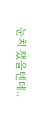눈치 챘을텐데..